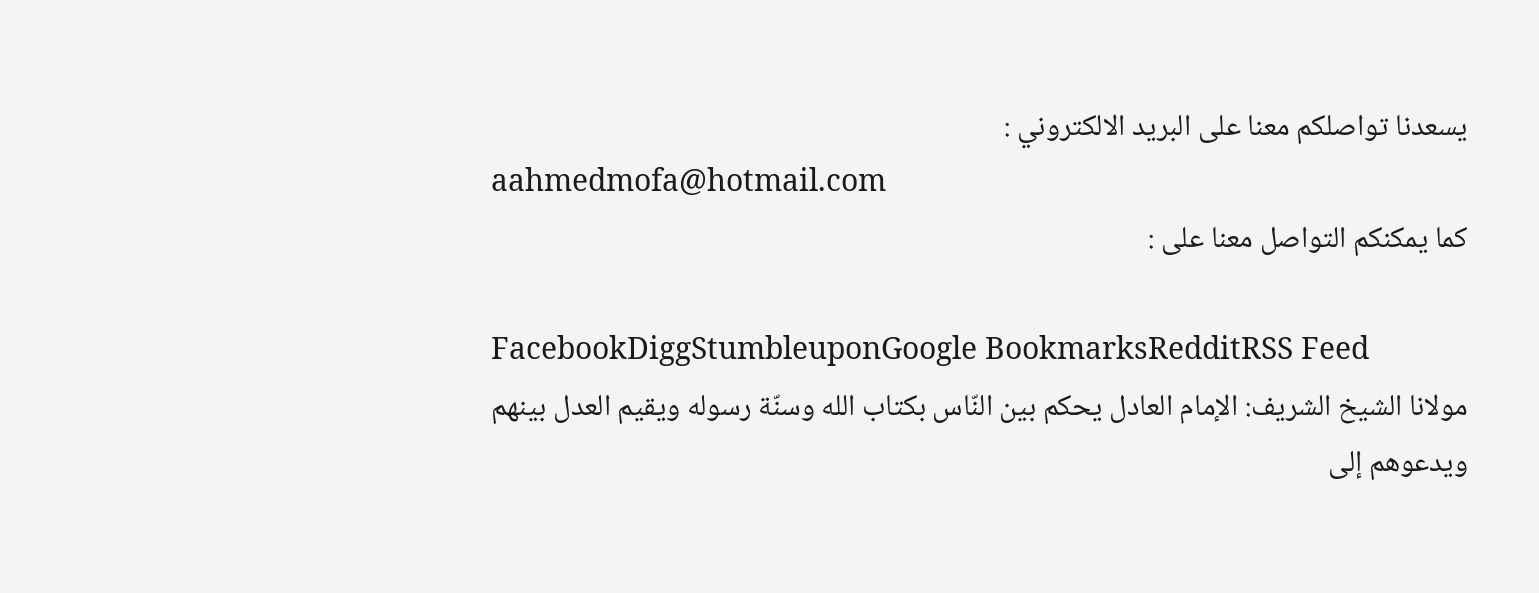يسعدنا تواصلكم معنا على البريد الالكتروني :
aahmedmofa@hotmail.com
كما يمكنكم التواصل معنا على :

FacebookDiggStumbleuponGoogle BookmarksRedditRSS Feed
مولانا الشيخ الشريف: الإمام العادل يحكم بين النّاس بكتاب الله وسنّة رسوله ويقيم العدل بينهم ويدعوهم إلى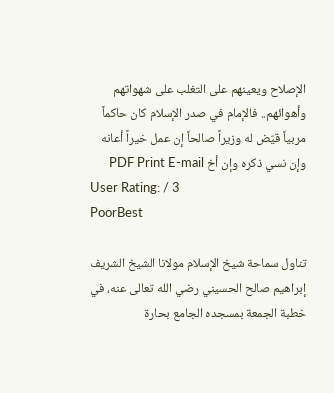الإصلاح ويعينهم على التغلب على شهواتهم وأهوائهم.. فالإمام في صدر الإسلام كان حاكماً مربياً قيّض له وزيراً صالحاً إن عمل خيراً أعانه وإن نسي ذكره وإن أخ PDF Print E-mail
User Rating: / 3
PoorBest

تناول سماحة شيخ الإسلام مولانا الشيخ الشريف إبراهيم صالح الحسيني رضي الله تعالى عنه، في خطبة الجمعة بمسجده الجامع بحارة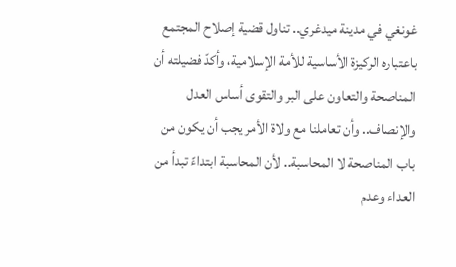غونغي في مدينة ميدغري.. تناول قضية إصلاح المجتمع باعتباره الركيزة الأساسية للأمة الإسلامية، وأكدّ فضيلته أن المناصحة والتعاون على البر والتقوى أساس العدل والإنصاف.. وأن تعاملنا مع ولاة الأمر يجب أن يكون من باب المناصحة لا المحاسبة.. لأن المحاسبة ابتداءً تبدأ من العداء وعدم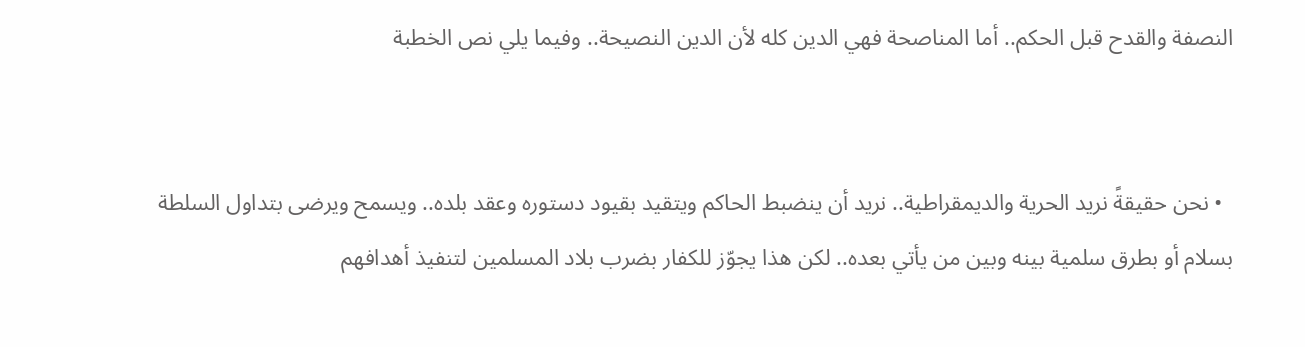النصفة والقدح قبل الحكم.. أما المناصحة فهي الدين كله لأن الدين النصيحة.. وفيما يلي نص الخطبة


  • نحن حقيقةً نريد الحرية والديمقراطية.. نريد أن ينضبط الحاكم ويتقيد بقيود دستوره وعقد بلده.. ويسمح ويرضى بتداول السلطة بسلام أو بطرق سلمية بينه وبين من يأتي بعده.. لكن هذا يجوّز للكفار بضرب بلاد المسلمين لتنفيذ أهدافهم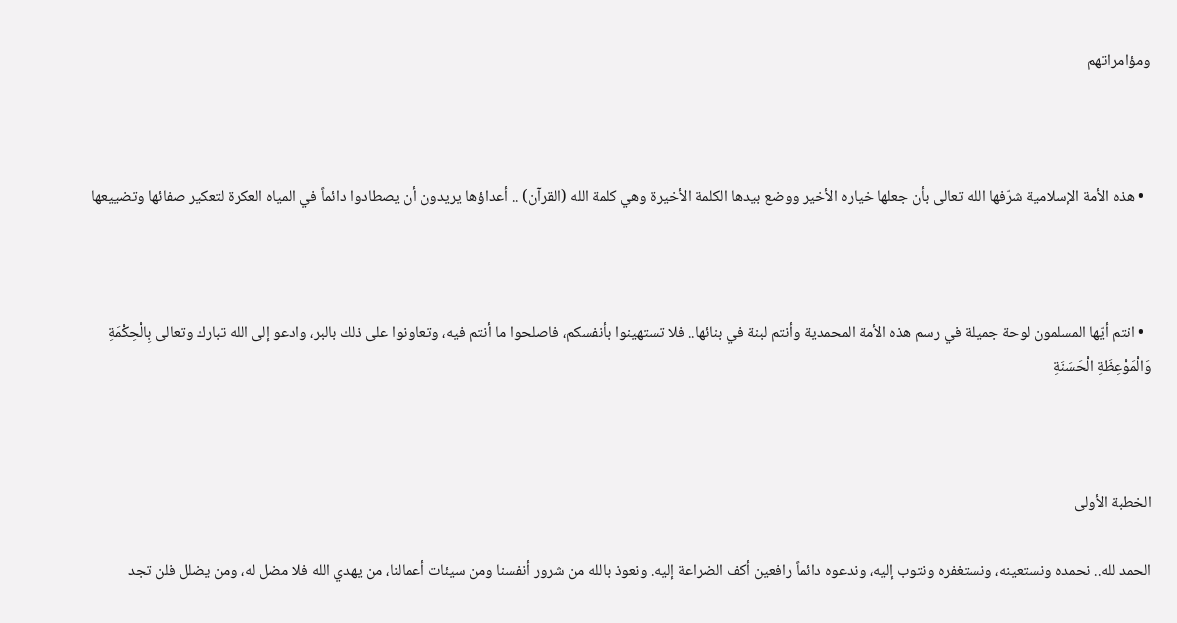ومؤامراتهم



  • هذه الأمة الإسلامية شرّفها الله تعالى بأن جعلها خياره الأخير ووضع بيدها الكلمة الأخيرة وهي كلمة الله (القرآن) .. أعداؤها يريدون أن يصطادوا دائماً في المياه العكرة لتعكير صفائها وتضييعها



  • انتم أيّها المسلمون لوحة جميلة في رسم هذه الأمة المحمدية وأنتم لبنة في بنائها.. فلا تستهينوا بأنفسكم، فاصلحوا ما أنتم فيه، وتعاونوا على ذلك بالبر، وادعو إلى الله تبارك وتعالى بِالْحِكْمَةِ وَالْمَوْعِظَةِ الْحَسَنَةِ



الخطبة الأولى

الحمد لله.. نحمده ونستعينه، ونستغفره ونتوب إليه، وندعوه دائماً رافعين أكف الضراعة إليه. ونعوذ بالله من شرور أنفسنا ومن سيئات أعمالنا، من يهدي الله فلا مضل له، ومن يضلل فلن تجد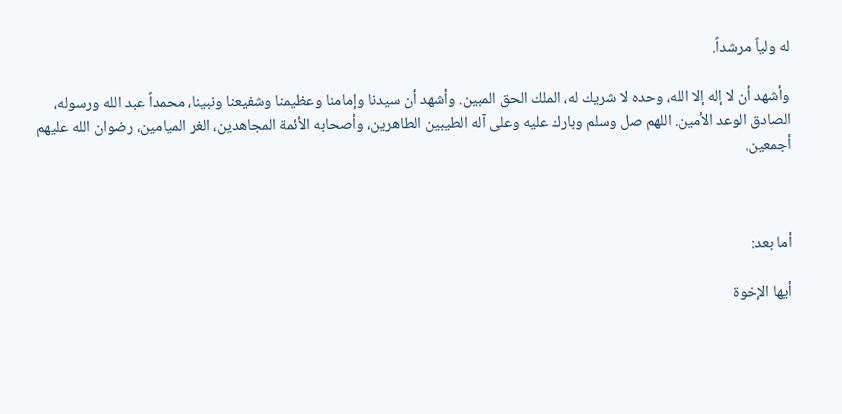له ولياً مرشداً.

وأشهد أن لا إله إلا الله، وحده لا شريك له، الملك الحق المبين. وأشهد أن سيدنا وإمامنا وعظيمنا وشفيعنا ونبينا، محمداً عبد الله ورسوله، الصادق الوعد الأمين. اللهم صل وسلم وبارك عليه وعلى آله الطيبين الطاهرين، وأصحابه الأئمة المجاهدين، الغر الميامين، رضوان الله عليهم أجمعين.



أما بعد:

أيها الإخوة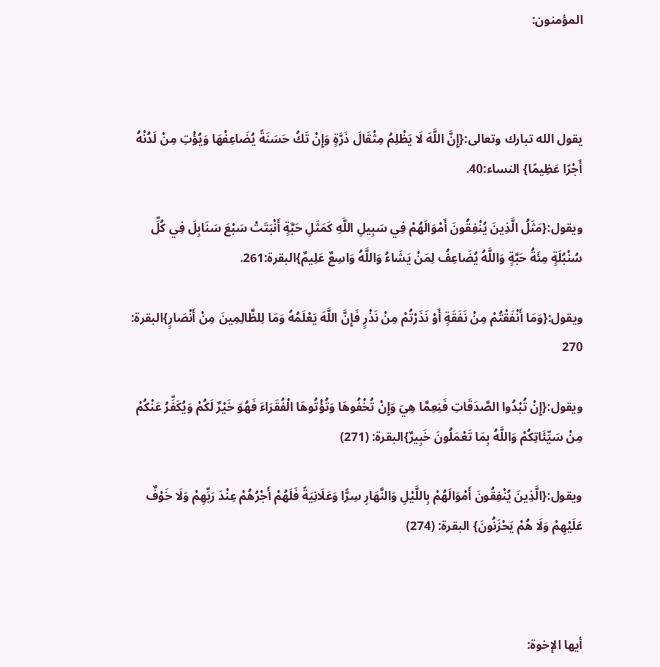المؤمنون:



يقول الله تبارك وتعالى:{إِنَّ اللَّهَ لَا يَظْلِمُ مِثْقَالَ ذَرَّةٍ وَإِنْ تَكُ حَسَنَةً يُضَاعِفْهَا وَيُؤْتِ مِنْ لَدُنْهُ أَجْرًا عَظِيمًا} النساء:40.

ويقول:{مَثَلُ الَّذِينَ يُنْفِقُونَ أَمْوَالَهُمْ فِي سَبِيلِ اللَّهِ كَمَثَلِ حَبَّةٍ أَنْبَتَتْ سَبْعَ سَنَابِلَ فِي كُلِّ سُنْبُلَةٍ مِئَةُ حَبَّةٍ وَاللَّهُ يُضَاعِفُ لِمَنْ يَشَاءُ وَاللَّهُ وَاسِعٌ عَلِيمٌ}البقرة:261.

ويقول:{وَمَا أَنْفَقْتُمْ مِنْ نَفَقَةٍ أَوْ نَذَرْتُمْ مِنْ نَذْرٍ فَإِنَّ اللَّهَ يَعْلَمُهُ وَمَا لِلظَّالِمِينَ مِنْ أَنْصَارٍ}البقرة: 270

ويقول:{إِنْ تُبْدُوا الصَّدَقَاتِ فَنِعِمَّا هِيَ وَإِنْ تُخْفُوهَا وَتُؤْتُوهَا الْفُقَرَاءَ فَهُوَ خَيْرٌ لَكُمْ وَيُكَفِّرُ عَنْكُمْ مِنْ سَيِّئَاتِكُمْ وَاللَّهُ بِمَا تَعْمَلُونَ خَبِيرٌ}البقرة: (271)

ويقول:{الَّذِينَ يُنْفِقُونَ أَمْوَالَهُمْ بِاللَّيْلِ وَالنَّهَارِ سِرًّا وَعَلَانِيَةً فَلَهُمْ أَجْرُهُمْ عِنْدَ رَبِّهِمْ وَلَا خَوْفٌ عَلَيْهِمْ وَلَا هُمْ يَحْزَنُونَ} البقرة: (274)



أيها الإخوة: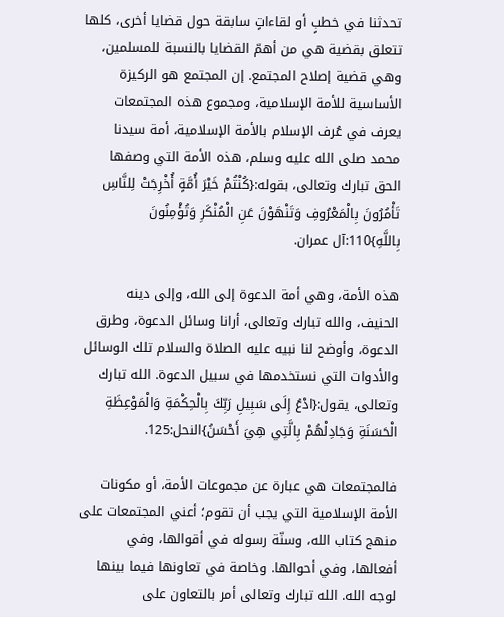تحدثنا في خطبٍ أو لقاءاتٍ سابقة حول قضايا أخرى، كلها تتعلق بقضية هي من أهمّ القضايا بالنسبة للمسلمين، وهي قضية إصلاح المجتمع. إن المجتمع هو الركيزة الأساسية للأمة الإسلامية، ومجموع هذه المجتمعات يعرف في عُرف الإسلام بالأمة الإسلامية، أمة سيدنا محمد صلى الله عليه وسلم، هذه الأمة التي وصفها الحق تبارك وتعالى، بقوله:{كُنْتُمْ خَيْرَ أُمَّةٍ أُخْرِجَتْ لِلنَّاسِ تَأْمُرُونَ بِالْمَعْرُوفِ وَتَنْهَوْنَ عَنِ الْمُنْكَرِ وَتُؤْمِنُونَ بِاللَّهِ}110:آل عمران.

هذه الأمة، وهي أمة الدعوة إلى الله، وإلى دينه الحنيف، والله تبارك وتعالى، أرانا وسائل الدعوة، وطرق الدعوة، وأوضح لنا نبيه عليه الصلاة والسلام تلك الوسائل والأدوات التي نستخدمها في سبيل الدعوة. الله تبارك وتعالى، يقول:{ادْعُ إِلَى سَبِيلِ رَبِّكَ بِالْحِكْمَةِ وَالْمَوْعِظَةِ الْحَسَنَةِ وَجَادِلْهُمْ بِالَّتِي هِيَ أَحْسَنُ}النحل:125.

فالمجتمعات هي عبارة عن مجموعات الأمة، أو مكونات الأمة الإسلامية التي يجب أن تقوم؛ أعني المجتمعات على منهج كتاب الله، وسنّة رسوله في أقوالها، وفي أفعالها، وفي أحوالها. وخاصة في تعاونها فيما بينها لوجه الله. الله تبارك وتعالى أمر بالتعاون على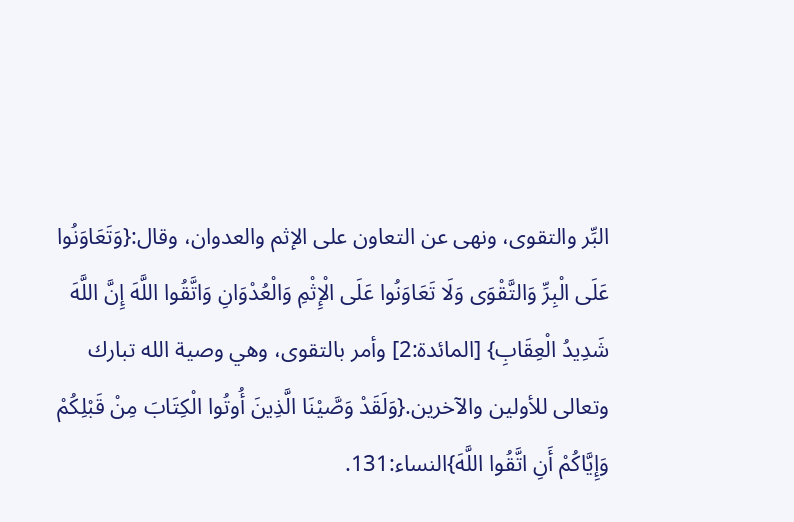البِّر والتقوى، ونهى عن التعاون على الإثم والعدوان، وقال:{وَتَعَاوَنُوا عَلَى الْبِرِّ وَالتَّقْوَى وَلَا تَعَاوَنُوا عَلَى الْإِثْمِ وَالْعُدْوَانِ وَاتَّقُوا اللَّهَ إِنَّ اللَّهَ شَدِيدُ الْعِقَابِ} [المائدة:2] وأمر بالتقوى، وهي وصية الله تبارك وتعالى للأولين والآخرين.{وَلَقَدْ وَصَّيْنَا الَّذِينَ أُوتُوا الْكِتَابَ مِنْ قَبْلِكُمْ وَإِيَّاكُمْ أَنِ اتَّقُوا اللَّهَ}النساء:131.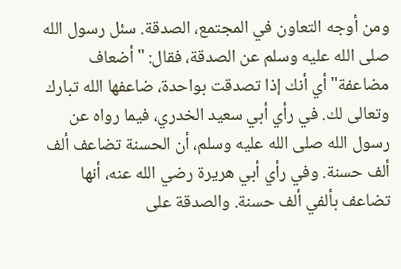ومن أوجه التعاون في المجتمع، الصدقة. سئل رسول الله صلى الله عليه وسلم عن الصدقة، فقال: "أضعاف مضاعفة" أي أنك إذا تصدقت بواحدة، ضاعفها الله تبارك وتعالى لك. في رأي أبي سعيد الخدري، فيما رواه عن رسول الله صلى الله عليه وسلم، أن الحسنة تضاعف ألف ألف حسنة. وفي رأي أبي هريرة رضي الله عنه، أنها تضاعف بألفي ألف حسنة. والصدقة على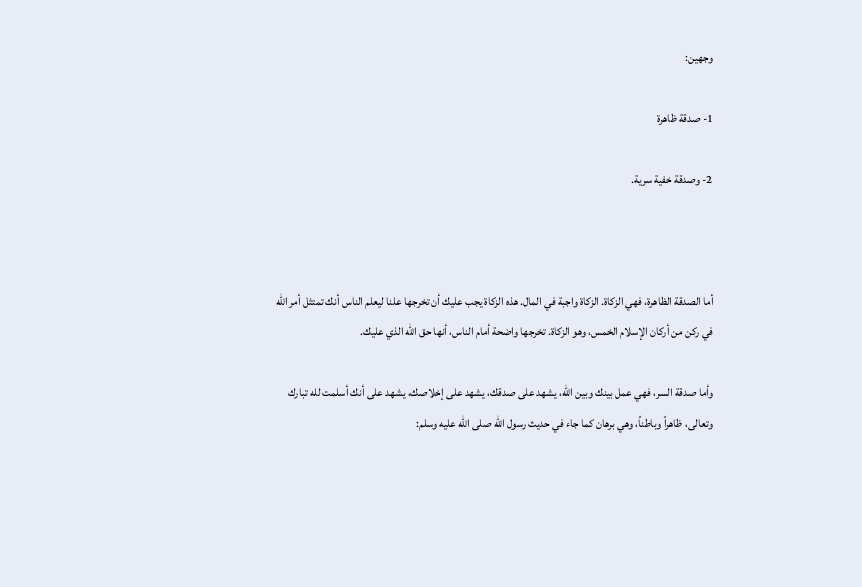وجهين:

1- صدقة ظاهرة

2- وصدقة خفية سرية.



أما الصدقة الظاهرة، فهي الزكاة. الزكاة واجبة في المال. هذه الزكاة يجب عليك أن تخرجها علنا ليعلم الناس أنك تمتثل أمر الله في ركن من أركان الإسلام الخمس، وهو الزكاة. تخرجها واضحة أمام الناس، أنها حق الله الذي عليك.

وأما صدقة السر، فهي عمل بينك وبين الله، يشهد على صدقك، يشهد على إخلاصك، يشهد على أنك أسلمت لله تبارك وتعالى، ظاهراً وباطناً، وهي برهان كما جاء في حديث رسول الله صلى الله عليه وسلم: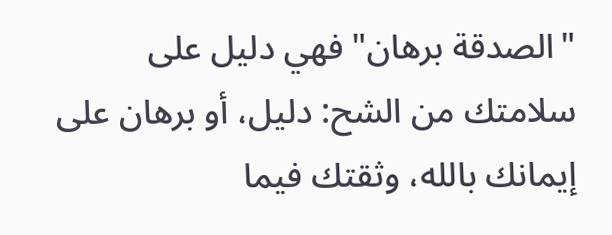"الصدقة برهان" فهي دليل على سلامتك من الشح: دليل، أو برهان على إيمانك بالله، وثقتك فيما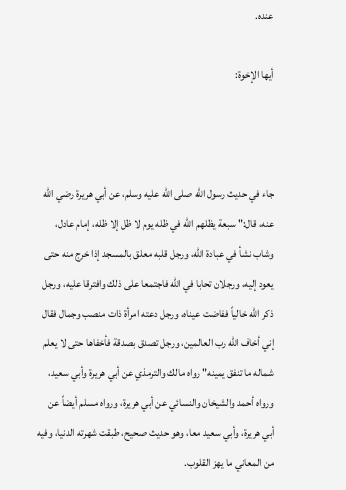عنده.

أيها الإخوة:



جاء في حديث رسول الله صلى الله عليه وسلم، عن أبي هريرة رضي الله عنه، قال:" سبعة يظلهم الله في ظله يوم لا ظل إلا ظله، إمام عادل، وشاب نشأ في عبادة الله، ورجل قلبه معلق بالمسجد إذا خرج منه حتى يعود إليه، ورجلان تحابا في الله فاجتمعا على ذلك وافترقا عليه، ورجل ذكر الله خالياً ففاضت عيناه، ورجل دعته امرأة ذات منصب وجمال فقال إني أخاف الله رب العالمين، ورجل تصدق بصدقة فأخفاها حتى لا يعلم شماله ما تنفق يمينه" رواه مالك والترمذي عن أبي هريرة وأبي سعيد، ورواه أحمد والشيخان والنسائي عن أبي هريرة، ورواه مسلم أيضاً عن أبي هريرة، وأبي سعيد معا، وهو حديث صحيح، طبقت شهرته الدنيا، وفيه من المعاني ما يهز القلوب.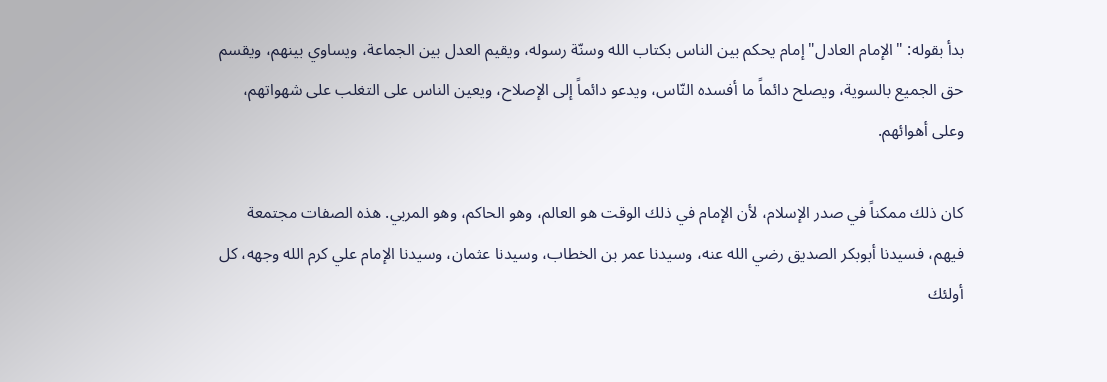بدأ بقوله: "الإمام العادل" إمام يحكم بين الناس بكتاب الله وسنّة رسوله، ويقيم العدل بين الجماعة، ويساوي بينهم، ويقسم حق الجميع بالسوية، ويصلح دائماً ما أفسده النّاس، ويدعو دائماً إلى الإصلاح، ويعين الناس على التغلب على شهواتهم، وعلى أهوائهم.

كان ذلك ممكناً في صدر الإسلام، لأن الإمام في ذلك الوقت هو العالم، وهو الحاكم، وهو المربي. هذه الصفات مجتمعة فيهم، فسيدنا أبوبكر الصديق رضي الله عنه، وسيدنا عمر بن الخطاب، وسيدنا عثمان، وسيدنا الإمام علي كرم الله وجهه، كل أولئك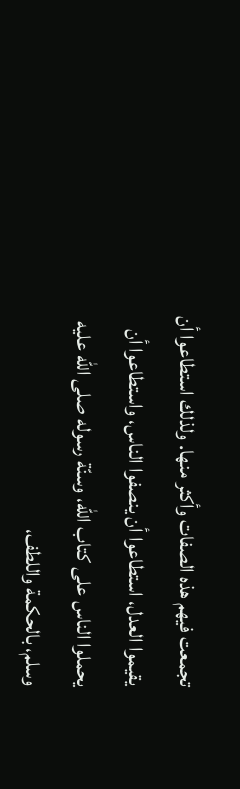تجمعت فيهم هذه الصفات وأكثر منها. ولذلك استطاعوا أن يقيموا العدل، استطاعوا أن ينصفوا الناس، واستطاعوا أن يحملوا الناس على كتاب الله، وسنّة رسوله صلى الله عليه وسلم، بالحكمة واللطف،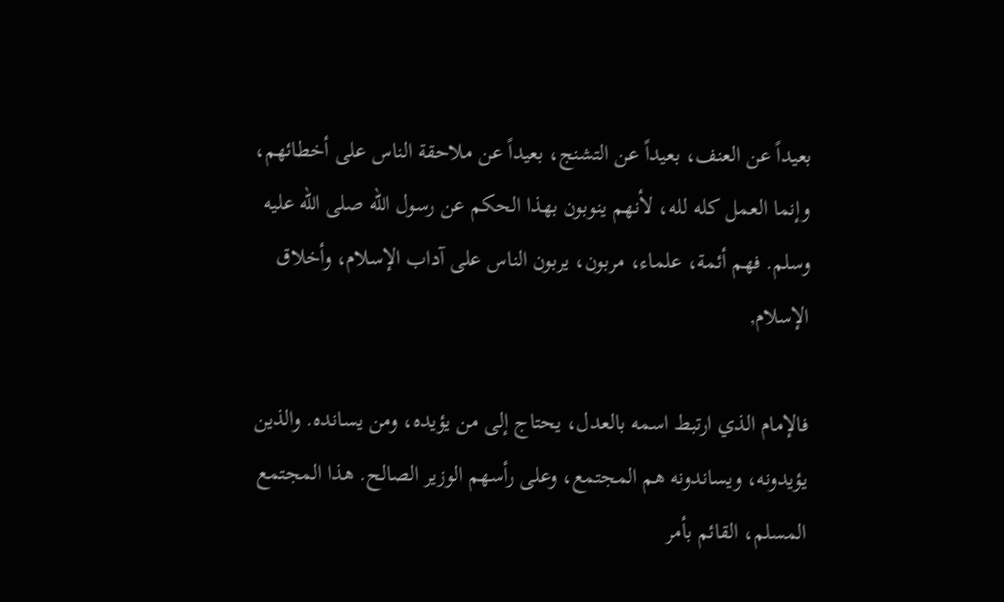بعيداً عن العنف، بعيداً عن التشنج، بعيداً عن ملاحقة الناس على أخطائهم، وإنما العمل كله لله، لأنهم ينوبون بهذا الحكم عن رسول الله صلى الله عليه وسلم. فهم أئمة، علماء، مربون، يربون الناس على آداب الإسلام، وأخلاق الإسلام,

فالإمام الذي ارتبط اسمه بالعدل، يحتاج إلى من يؤيده، ومن يسانده. والذين يؤيدونه، ويساندونه هم المجتمع، وعلى رأسهم الوزير الصالح. هذا المجتمع المسلم، القائم بأمر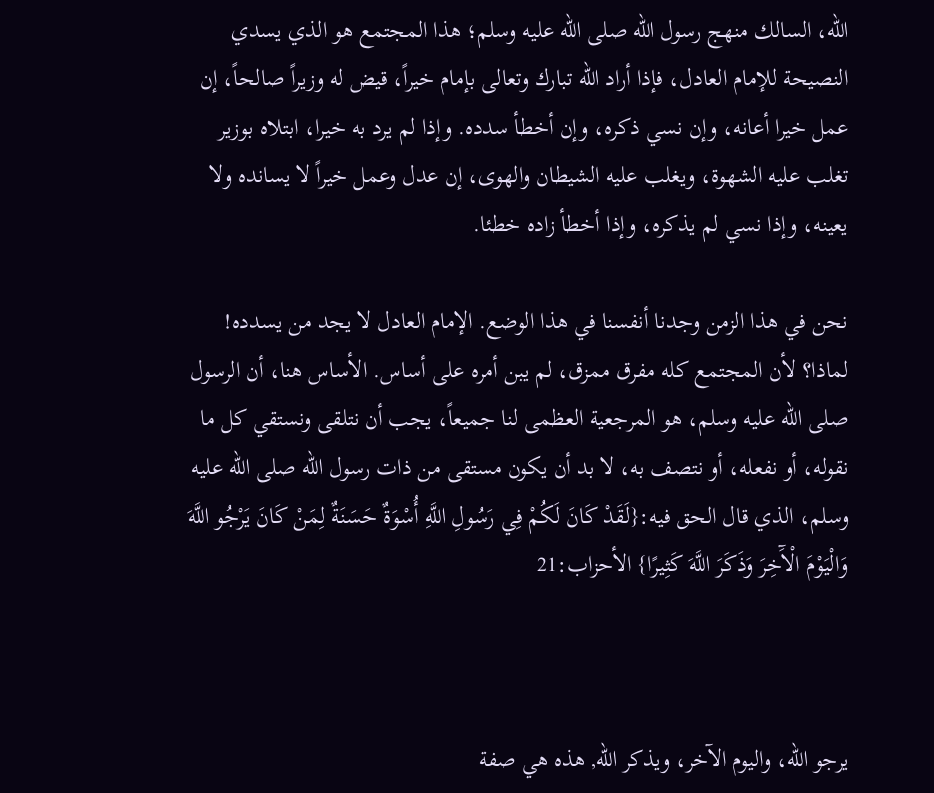الله، السالك منهج رسول الله صلى الله عليه وسلم؛ هذا المجتمع هو الذي يسدي النصيحة للإمام العادل، فإذا أراد الله تبارك وتعالى بإمام خيراً، قيض له وزيراً صالحاً، إن عمل خيرا أعانه، وإن نسي ذكره، وإن أخطأ سدده. وإذا لم يرد به خيرا، ابتلاه بوزير تغلب عليه الشهوة، ويغلب عليه الشيطان والهوى، إن عدل وعمل خيراً لا يسانده ولا يعينه، وإذا نسي لم يذكره، وإذا أخطأ زاده خطئا.

نحن في هذا الزمن وجدنا أنفسنا في هذا الوضع. الإمام العادل لا يجد من يسدده! لماذا؟ لأن المجتمع كله مفرق ممزق، لم يبن أمره على أساس. الأساس هنا، أن الرسول صلى الله عليه وسلم، هو المرجعية العظمى لنا جميعاً، يجب أن نتلقى ونستقي كل ما نقوله، أو نفعله، أو نتصف به، لا بد أن يكون مستقى من ذات رسول الله صلى الله عليه وسلم، الذي قال الحق فيه:{لَقَدْ كَانَ لَكُمْ فِي رَسُولِ اللَّهِ أُسْوَةٌ حَسَنَةٌ لِمَنْ كَانَ يَرْجُو اللَّهَ وَالْيَوْمَ الْآَخِرَ وَذَكَرَ اللَّهَ كَثِيرًا} الأحزاب:21



يرجو الله، واليوم الآخر، ويذكر الله, هذه هي صفة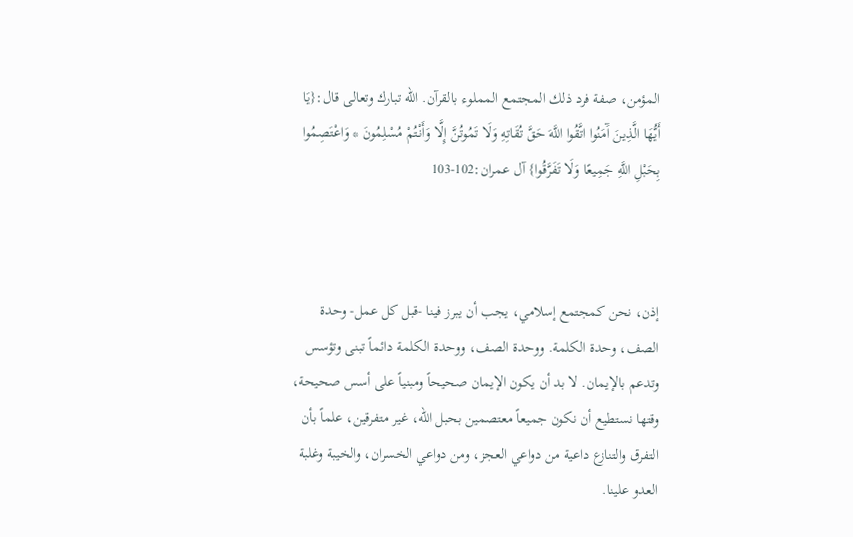المؤمن، صفة فرد ذلك المجتمع المملوء بالقرآن. الله تبارك وتعالى قال:{يَا أَيُّهَا الَّذِينَ آَمَنُوا اتَّقُوا اللَّهَ حَقَّ تُقَاتِهِ وَلَا تَمُوتُنَّ إِلَّا وَأَنْتُمْ مُسْلِمُونَ * وَاعْتَصِمُوا بِحَبْلِ اللَّهِ جَمِيعًا وَلَا تَفَرَّقُوا} آل عمران:102-103



إذن، نحن كمجتمع إسلامي، يجب أن يبرز فينا -قبل كل عمل- وحدة الصف، وحدة الكلمة. ووحدة الصف، ووحدة الكلمة دائماً تبنى وتؤسس وتدعم بالإيمان. لا بد أن يكون الإيمان صحيحاً ومبنياً على أسس صحيحة، وقتها نستطيع أن نكون جميعاً معتصمين بحبل الله، غير متفرقين، علماً بأن التفرق والتنازع داعية من دواعي العجز، ومن دواعي الخسران، والخيبة وغلبة العدو علينا.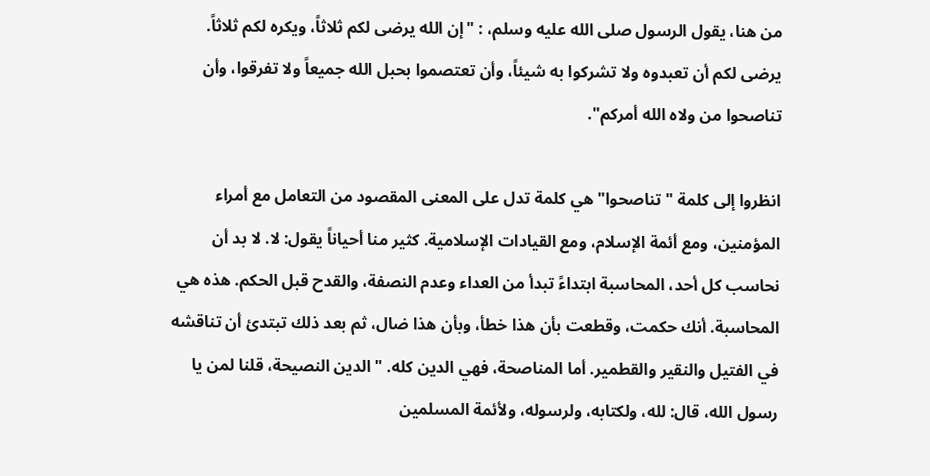من هنا، يقول الرسول صلى الله عليه وسلم، : "إن الله يرضى لكم ثلاثاً، ويكره لكم ثلاثاً. يرضى لكم أن تعبدوه ولا تشركوا به شيئاً، وأن تعتصموا بحبل الله جميعاً ولا تفرقوا، وأن تناصحوا من ولاه الله أمركم".

انظروا إلى كلمة " تناصحوا" هي كلمة تدل على المعنى المقصود من التعامل مع أمراء المؤمنين، ومع أئمة الإسلام، ومع القيادات الإسلامية. كثير منا أحياناً يقول: لا. لا بد أن نحاسب كل أحد، المحاسبة ابتداءً تبدأ من العداء وعدم النصفة، والقدح قبل الحكم. هذه هي المحاسبة. أنك حكمت، وقطعت بأن هذا خطأ، وبأن هذا ضال، ثم بعد ذلك تبتدئ أن تناقشه في الفتيل والنقير والقطمير. أما المناصحة، فهي الدين كله. "الدين النصيحة، قلنا لمن يا رسول الله، قال: لله، ولكتابه، ولرسوله، ولأئمة المسلمين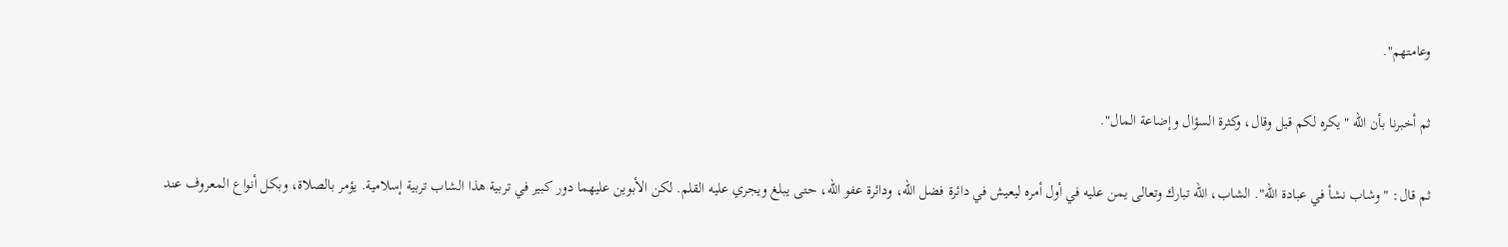وعامتهم".

ثم أخبرنا بأن الله "يكره لكم قيل وقال، وكثرة السؤال وإضاعة المال".

ثم قال: " وشاب نشأ في عبادة الله". الشاب، الله تبارك وتعالى يمن عليه في أول أمره ليعيش في دائرة فضل الله، ودائرة عفو الله، حتى يبلغ ويجري عليه القلم. لكن الأبوين عليهما دور كبير في تربية هذا الشاب تربية إسلامية. يؤمر بالصلاة، وبكل أنواع المعروف عند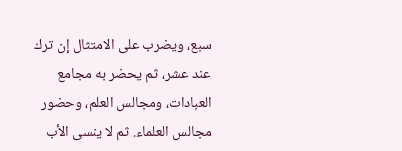سبع، ويضرب على الامتثال إن ترك عند عشر، ثم يحضر به مجامع العبادات، ومجالس العلم، وحضور مجالس العلماء. ثم لا ينسى الأب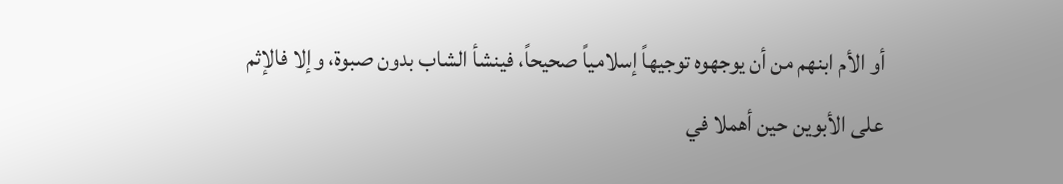أو الأم ابنهم من أن يوجهوه توجيهاً إسلامياً صحيحاً، فينشأ الشاب بدون صبوة، وإلا فالإثم على الأبوين حين أهملا في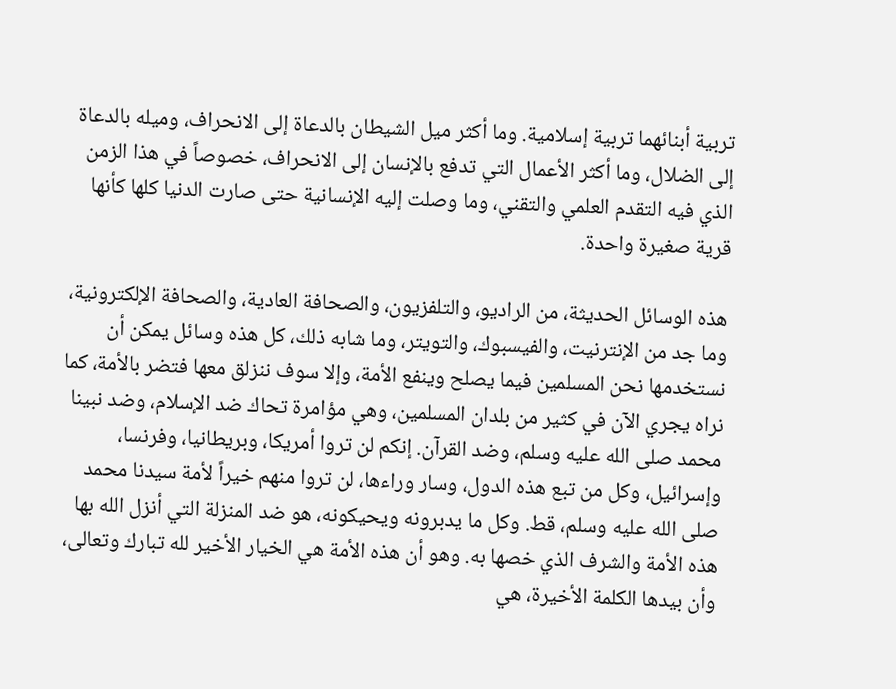تربية أبنائهما تربية إسلامية. وما أكثر ميل الشيطان بالدعاة إلى الانحراف، وميله بالدعاة إلى الضلال، وما أكثر الأعمال التي تدفع بالإنسان إلى الانحراف، خصوصاً في هذا الزمن الذي فيه التقدم العلمي والتقني، وما وصلت إليه الإنسانية حتى صارت الدنيا كلها كأنها قرية صغيرة واحدة.

هذه الوسائل الحديثة، من الراديو، والتلفزيون، والصحافة العادية، والصحافة الإلكترونية، وما جد من الإنترنيت، والفيسبوك، والتويتر، وما شابه ذلك، كل هذه وسائل يمكن أن نستخدمها نحن المسلمين فيما يصلح وينفع الأمة، وإلا سوف ننزلق معها فتضر بالأمة، كما نراه يجري الآن في كثير من بلدان المسلمين، وهي مؤامرة تحاك ضد الإسلام، وضد نبينا محمد صلى الله عليه وسلم، وضد القرآن. إنكم لن تروا أمريكا، وبريطانيا، وفرنسا، وإسرائيل، وكل من تبع هذه الدول، وسار وراءها، لن تروا منهم خيراً لأمة سيدنا محمد صلى الله عليه وسلم، قط. وكل ما يدبرونه ويحيكونه، هو ضد المنزلة التي أنزل الله بها هذه الأمة والشرف الذي خصها به. وهو أن هذه الأمة هي الخيار الأخير لله تبارك وتعالى، وأن بيدها الكلمة الأخيرة، هي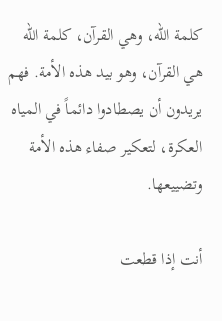كلمة الله، وهي القرآن، كلمة الله هي القرآن، وهو بيد هذه الأمة. فهم يريدون أن يصطادوا دائماً في المياه العكرة، لتعكير صفاء هذه الأمة وتضييعها.

أنت إذا قطعت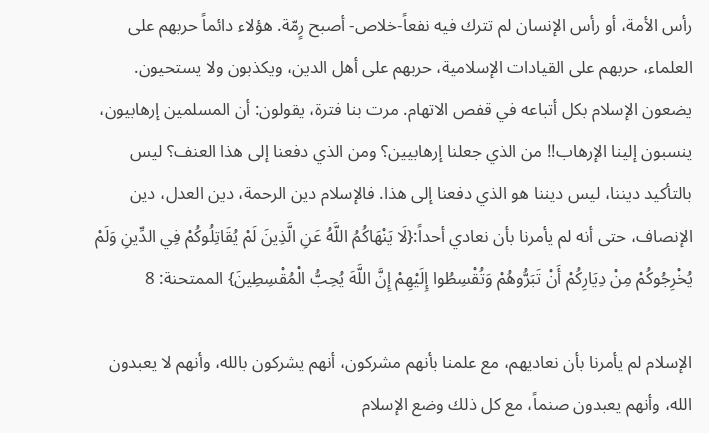رأس الأمة، أو رأس الإنسان لم تترك فيه نفعاً-خلاص- أصبح رٍمّة. هؤلاء دائماً حربهم على العلماء، حربهم على القيادات الإسلامية، حربهم على أهل الدين، ويكذبون ولا يستحيون. يضعون الإسلام بكل أتباعه في قفص الاتهام. مرت بنا فترة، يقولون: أن المسلمين إرهابيون، ينسبون إلينا الإرهاب!! من الذي جعلنا إرهابيين؟ ومن الذي دفعنا إلى هذا العنف؟ ليس بالتأكيد ديننا، ليس ديننا هو الذي دفعنا إلى هذا. فالإسلام دين الرحمة، دين العدل، دين الإنصاف، حتى أنه لم يأمرنا بأن نعادي أحداً:{لَا يَنْهَاكُمُ اللَّهُ عَنِ الَّذِينَ لَمْ يُقَاتِلُوكُمْ فِي الدِّينِ وَلَمْ يُخْرِجُوكُمْ مِنْ دِيَارِكُمْ أَنْ تَبَرُّوهُمْ وَتُقْسِطُوا إِلَيْهِمْ إِنَّ اللَّهَ يُحِبُّ الْمُقْسِطِينَ} الممتحنة: 8

الإسلام لم يأمرنا بأن نعاديهم، مع علمنا بأنهم مشركون، أنهم يشركون بالله، وأنهم لا يعبدون الله، وأنهم يعبدون صنماً، مع كل ذلك وضع الإسلام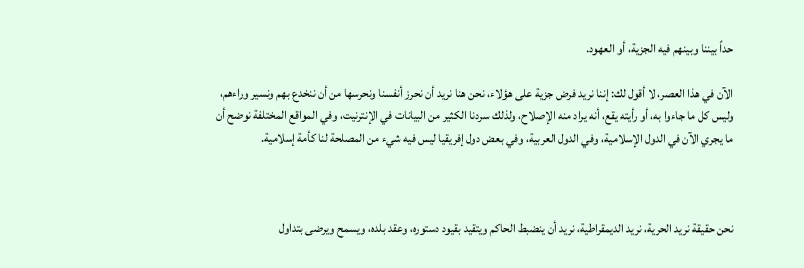حداً بيننا وبينهم فيه الجزية، أو العهود.

الآن في هذا العصر، لا أقول لك: إننا نريد فرض جزية على هؤلاء، نحن هنا نريد أن نحرز أنفسنا ونحرسها من أن ننخدع بهم ونسير وراءهم، وليس كل ما جاءوا به، أو رأيته يقع، أنه يراد منه الإصلاح، ولذلك سردنا الكثير من البيانات في الإنترنيت، وفي المواقع المختلفة نوضح أن ما يجري الآن في الدول الإسلامية، وفي الدول العربية، وفي بعض دول إفريقيا ليس فيه شيء من المصلحة لنا كأمة إسلامية.



نحن حقيقة نريد الحرية، نريد الديمقراطية، نريد أن ينضبط الحاكم ويتقيد بقيود دستوره، وعقد بلده، ويسمح ويرضى بتداول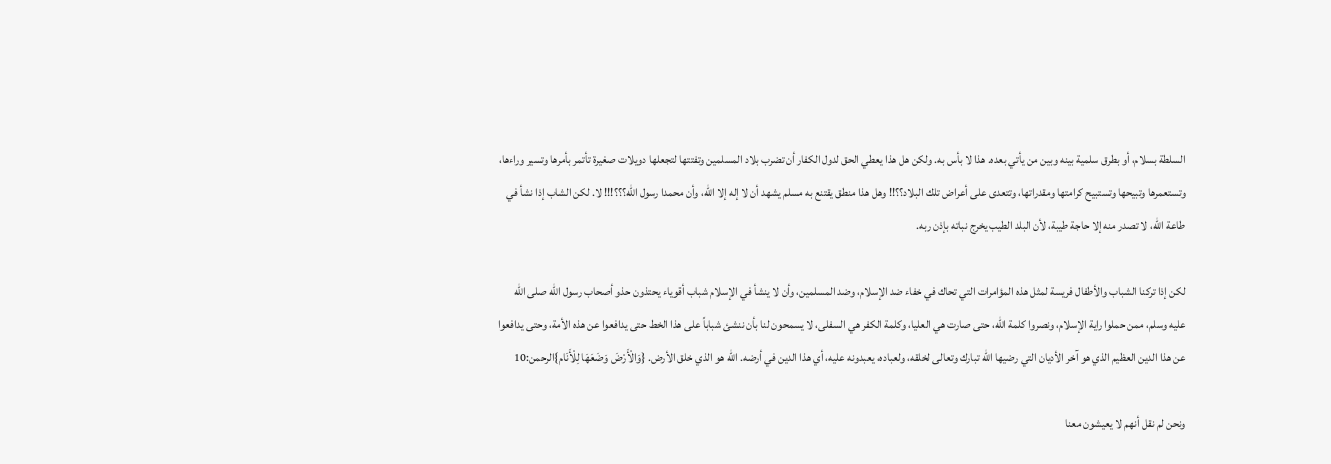السلطة بسلام، أو بطرق سلمية بينه وبين من يأتي بعده. هذا لا بأس به. ولكن هل هذا يعطي الحق لدول الكفار أن تضرب بلاد المسلمين وتفتتها لتجعلها دويلات صغيرة تأتمر بأمرها وتسير وراءها، وتستعمرها وتبيحها وتستبيح كرامتها ومقدراتها، وتتعدى على أعراض تلك البلاد؟؟!! وهل هذا منطق يقتنع به مسلم يشهد أن لا إله إلا الله، وأن محمدا رسول الله؟؟؟!!! لا. لكن الشاب إذا نشأ في طاعة الله، لا تصدر منه إلا حاجة طيبة، لأن البلد الطيب يخرج نباته بإذن ربه.

لكن إذا تركنا الشباب والأطفال فريسة لمثل هذه المؤامرات التي تحاك في خفاء ضد الإسلام، وضد المسلمين، وأن لا ينشأ في الإسلام شباب أقوياء يحتذون حذو أصحاب رسول الله صلى الله عليه وسلم، ممن حملوا راية الإسلام، ونصروا كلمة الله، حتى صارت هي العليا، وكلمة الكفر هي السفلى، لا يسمحون لنا بأن ننشئ شباباً على هذا الخط حتى يدافعوا عن هذه الأمة، وحتى يدافعوا عن هذا الدين العظيم الذي هو آخر الأديان التي رضيها الله تبارك وتعالى لخلقه، ولعباده، يعبدونه عليه، أي هذا الدين في أرضه. الله هو الذي خلق الأرض. {وَالْأَرْضَ وَضَعَهَا لِلْأَنَام}الرحمن:10

ونحن لم نقل أنهم لا يعيشون معنا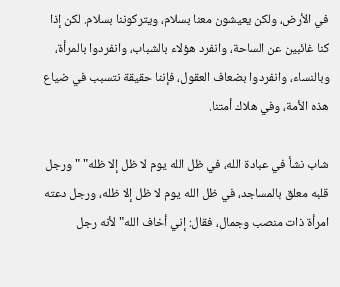في الأرض، ولكن يعيشون معنا بسلام، ويتركوننا بسلام. لكن إذا كنا غائبين عن الساحة، وانفرد هؤلاء بالشباب، وانفردوا بالمرأة، وبالنساء، وانفردوا بضعاف العقول، فإننا حقيقة نتسبب في ضياع هذه الأمة، وفي هلاك أمتنا.

شاب نشأ في عبادة الله، في ظل الله يوم لا ظل إلا ظله" " ورجل قلبه معلق بالمساجد، في ظل الله يوم لا ظل إلا ظله، ورجل دعته امرأة ذات منصب وجمال، فقال: إني أخاف الله" لأنه رجل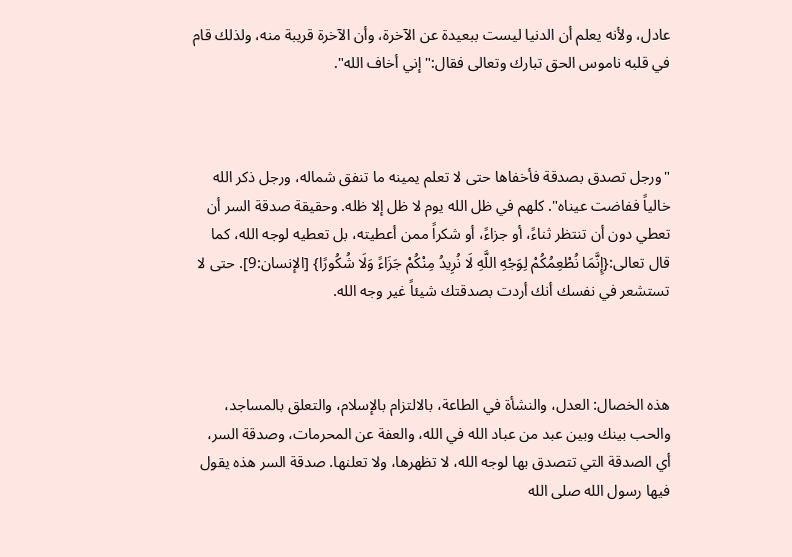عادل، ولأنه يعلم أن الدنيا ليست ببعيدة عن الآخرة، وأن الآخرة قريبة منه، ولذلك قام في قلبه ناموس الحق تبارك وتعالى فقال:" إني أخاف الله".



"ورجل تصدق بصدقة فأخفاها حتى لا تعلم يمينه ما تنفق شماله، ورجل ذكر الله خالياً ففاضت عيناه". كلهم في ظل الله يوم لا ظل إلا ظله. وحقيقة صدقة السر أن تعطي دون أن تنتظر ثناءً، أو جزاءً، أو شكراً ممن أعطيته، بل تعطيه لوجه الله، كما قال تعالى:{إِنَّمَا نُطْعِمُكُمْ لِوَجْهِ اللَّهِ لَا نُرِيدُ مِنْكُمْ جَزَاءً وَلَا شُكُورًا} [الإنسان:9]. حتى لا تستشعر في نفسك أنك أردت بصدقتك شيئاً غير وجه الله.



هذه الخصال: العدل، والنشأة في الطاعة، بالالتزام بالإسلام، والتعلق بالمساجد، والحب بينك وبين عبد من عباد الله في الله، والعفة عن المحرمات، وصدقة السر، أي الصدقة التي تتصدق بها لوجه الله، لا تظهرها، ولا تعلنها. صدقة السر هذه يقول فيها رسول الله صلى الله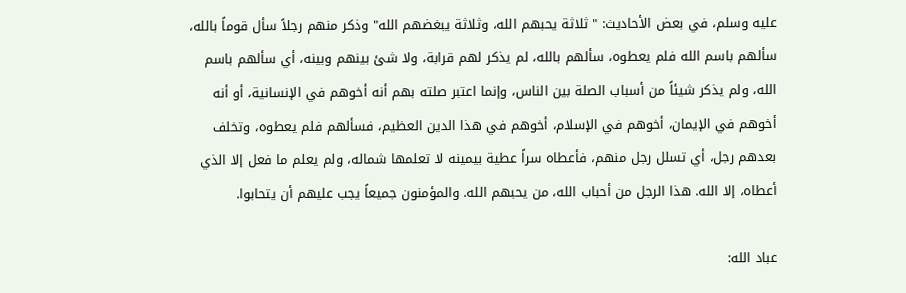عليه وسلم، في بعض الأحاديث: " ثلاثة يحبهم الله، وثلاثة يبغضهم الله" وذكر منهم رجلاً سأل قوماً بالله، سألهم باسم الله فلم يعطوه، سألهم بالله، لم يذكر لهم قرابة، ولا شئ بينهم وبينه، أي سألهم باسم الله، ولم يذكر شيئاً من أسباب الصلة بين الناس، وإنما اعتبر صلته بهم أنه أخوهم في الإنسانية، أو أنه أخوهم في الإيمان، أخوهم في الإسلام، أخوهم في هذا الدين العظيم، فسألهم فلم يعطوه، وتخلف بعدهم رجل، أي تسلل رجل منهم، فأعطاه سراً عطية بيمينه لا تعلمها شماله، ولم يعلم ما فعل إلا الذي أعطاه، إلا الله. هذا الرجل من أحباب الله، من يحبهم الله. والمؤمنون جميعاً يجب عليهم أن يتحابوا.

عباد الله: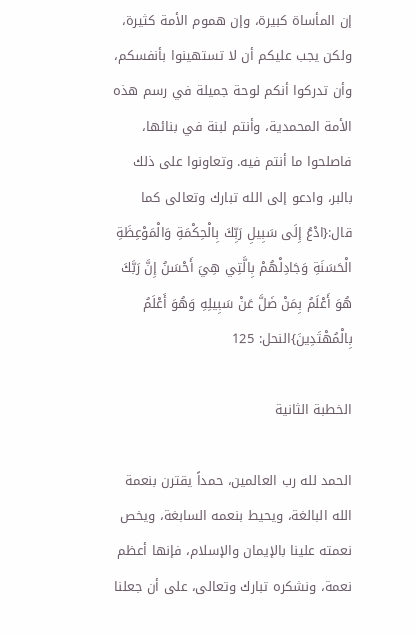إن المأساة كبيرة، وإن هموم الأمة كثيرة، ولكن يجب عليكم أن لا تستهينوا بأنفسكم، وأن تدركوا أنكم لوحة جميلة في رسم هذه الأمة المحمدية، وأنتم لبنة في بنائها، فاصلحوا ما أنتم فيه. وتعاونوا على ذلك بالبر، وادعو إلى الله تبارك وتعالى كما قال:{ادْعُ إِلَى سَبِيلِ رَبِّكَ بِالْحِكْمَةِ وَالْمَوْعِظَةِ الْحَسَنَةِ وَجَادِلْهُمْ بِالَّتِي هِيَ أَحْسَنُ إِنَّ رَبَّكَ هُوَ أَعْلَمُ بِمَنْ ضَلَّ عَنْ سَبِيلِهِ وَهُوَ أَعْلَمُ بِالْمُهْتَدِينَ}النحل: 125

الخطبة الثانية

الحمد لله رب العالمين، حمداً يقترن بنعمة الله البالغة، ويحيط بنعمه السابغة، ويخص نعمته علينا بالإيمان والإسلام، فإنها أعظم نعمة، ونشكره تبارك وتعالى، على أن جعلنا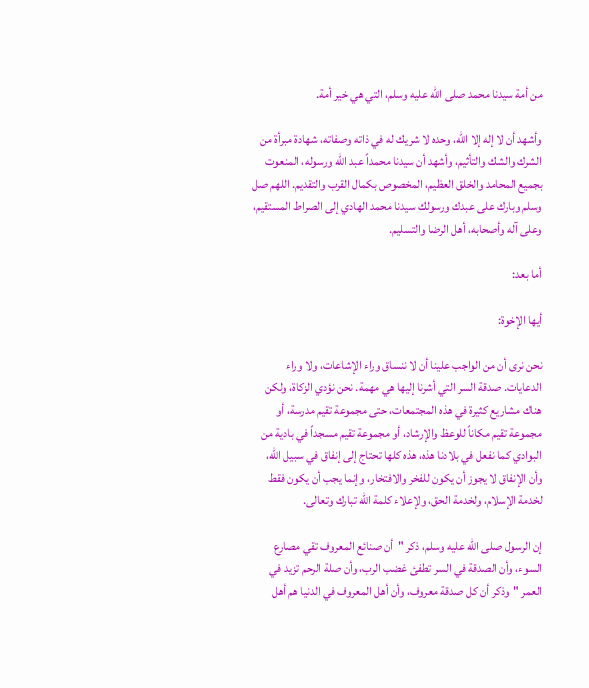من أمة سيدنا محمد صلى الله عليه وسلم، التي هي خير أمة.

وأشهد أن لا إله إلا الله، وحده لا شريك له في ذاته وصفاته، شهادة مبرأة من الشرك والشك والتأثيم، وأشهد أن سيدنا محمداً عبد الله ورسوله، المنعوت بجميع المحامد والخلق العظيم، المخصوص بكمال القرب والتقديم. اللهم صل وسلم وبارك على عبدك ورسولك سيدنا محمد الهادي إلى الصراط المستقيم، وعلى آله وأصحابه، أهل الرضا والتسليم.

أما بعد:

أيها الإخوة:

نحن نرى أن من الواجب علينا أن لا ننساق وراء الإشاعات، ولا وراء الدعايات. صدقة السر التي أشرنا إليها هي مهمة. نحن نؤدي الزكاة، ولكن هناك مشاريع كثيرة في هذه المجتمعات، حتى مجموعة تقيم مدرسة، أو مجموعة تقيم مكاناً للوعظ والإرشاد، أو مجموعة تقيم مسجداً في بادية من البوادي كما نفعل في بلادنا هذه، هذه كلها تحتاج إلى إنفاق في سبيل الله، وأن الإنفاق لا يجوز أن يكون للفخر والافتخار، وإنما يجب أن يكون فقط لخدمة الإسلام، ولخدمة الحق، ولإعلاء كلمة الله تبارك وتعالى.

إن الرسول صلى الله عليه وسلم، ذكر "أن صنائع المعروف تقي مصارع السوء، وأن الصدقة في السر تطفئ غضب الرب، وأن صلة الرحم تزيد في العمر "وذكر أن كل صدقة معروف، وأن أهل المعروف في الدنيا هم أهل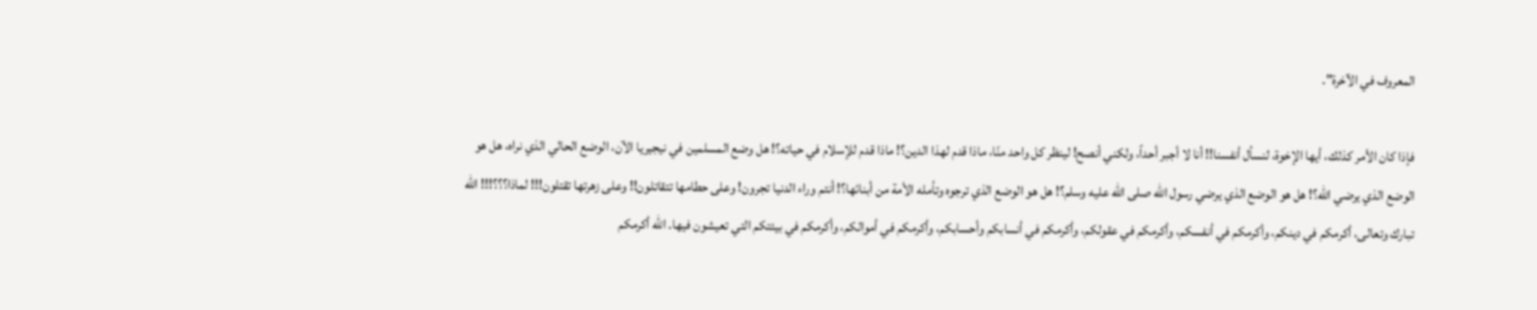المعروف في الآخرة".

فإذا كان الأمر كذلك، أيها الإخوة، لنسأل أنفسنا!! أنا لا أجبر أحداً، ولكني أنصح! لينظر كل واحد منّا، ماذا قدم لهذا الدين؟! ماذا قدم للإسلام في حياته؟! هل وضع المسلمين في نيجيريا الآن، الوضع الحالي الذي نراه، هل هو الوضع الذي يرضي الله؟! هل هو الوضع الذي يرضي رسول الله صلى الله عليه وسلم؟! هل هو الوضع الذي ترجوه وتأمله الأمة من أبنائها؟! أنتم وراء الدنيا تجرون! وعلى حطامها تتقاتلون!! وعلى زهرتها تقتلون!!! لماذا؟؟؟!!! الله تبارك وتعالى، أكرمكم في دينكم، وأكرمكم في أنفسكم، وأكرمكم في عقولكم، وأكرمكم في أنسابكم وأحسابكم، وأكرمكم في أموالكم، وأكرمكم في بيئتكم التي تعيشون فيها. الله أكرمكم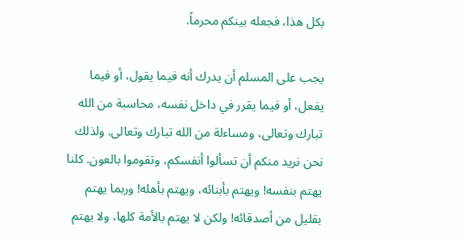بكل هذا، فجعله بينكم محرماً.

يجب على المسلم أن يدرك أنه فيما يقول، أو فيما يفعل، أو فيما يقرر في داخل نفسه، محاسبة من الله تبارك وتعالى، ومساءلة من الله تبارك وتعالى. ولذلك نحن نريد منكم أن تسألوا أنفسكم، وتقوموا بالعون. كلنا يهتم بنفسه! ويهتم بأبنائه، ويهتم بأهله! وربما يهتم بقليل من أصدقائه! ولكن لا يهتم بالأمة كلها، ولا يهتم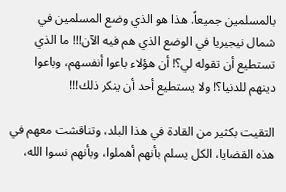بالمسلمين جميعاً. هذا هو الذي وضع المسلمين في شمال نيجيريا في الوضع الذي هم فيه الآن!!! ما الذي تستطيع أن تقوله لي؟! أن هؤلاء باعوا أنفسهم، وباعوا دينهم للدنيا؟! ولا يستطيع أحد أن ينكر ذلك!!!

التقيت بكثير من القادة في هذا البلد، وتناقشت معهم في هذه القضايا، الكل يسلم بأنهم أهملوا، وبأنهم نسوا الله،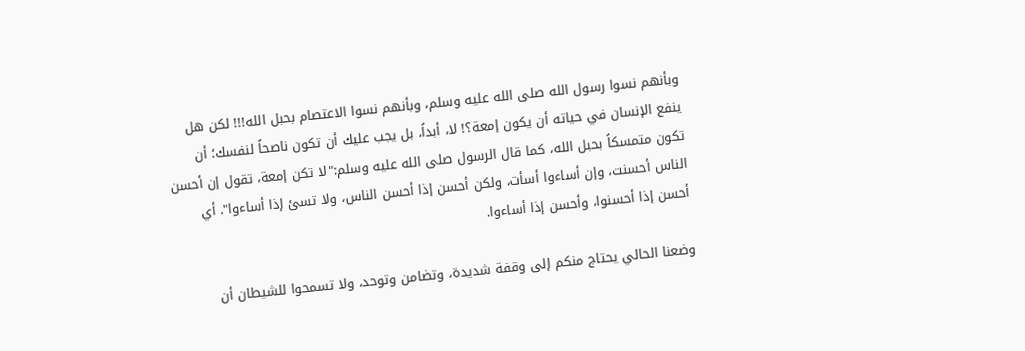وبأنهم نسوا رسول الله صلى الله عليه وسلم، وبأنهم نسوا الاعتصام بحبل الله!!! لكن هل ينفع الإنسان في حياته أن يكون إمعة؟! لا، أبداً، بل يجب عليك أن تكون ناصحاً لنفسك؛ أن تكون متمسكاً بحبل الله، كما قال الرسول صلى الله عليه وسلم:"لا تكن إمعة، تقول إن أحسن الناس أحسنت، وإن أساءوا أسأت، ولكن أحسن إذا أحسن الناس، ولا تسئ إذا أساءوا". أي أحسن إذا أحسنوا، وأحسن إذا أساءوا.

وضعنا الحالي يحتاج منكم إلى وقفة شديدة، وتضامن وتوحد، ولا تسمحوا للشيطان أن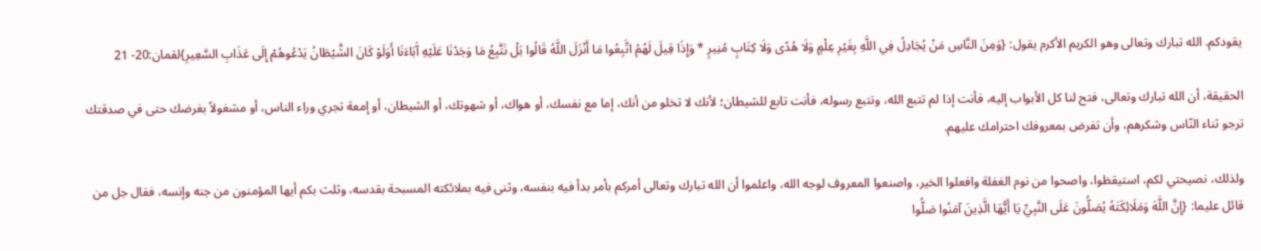يقودكم. الله تبارك وتعالى وهو الكريم الأكرم يقول: {وَمِنَ النَّاسِ مَنْ يُجَادِلُ فِي اللَّهِ بِغَيْرِ عِلْمٍ وَلَا هُدًى وَلَا كِتَابٍ مُنِيرٍ * وَإِذَا قِيلَ لَهُمُ اتَّبِعُوا مَا أَنْزَلَ اللَّهُ قَالُوا بَلْ نَتَّبِعُ مَا وَجَدْنَا عَلَيْهِ آَبَاءَنَا أَوَلَوْ كَانَ الشَّيْطَانُ يَدْعُوهُمْ إِلَى عَذَابِ السَّعِيرِ}لقمان:20- 21

الحقيقة، أن الله تبارك وتعالى، فتح لنا كل الأبواب إليه، فأنت إذا لم تتبع الله، وتتبع رسوله، فأنت تابع للشيطان؛ لأنك لا تخلو من أنك، إما مع نفسك، أو هواك، أو شهوتك، أو الشيطان، أو إمعة تجري وراء الناس، أو مشغولاً بغرضك حتى في صدقتك ترجو ثناء النّاس وشكرهم، وأن تفرض بمعروفك احترامك عليهم.

ولذلك، نصيحتي لكم، استيقظوا، واصحوا من نوم الغفلة وافعلوا الخير، واصنعوا المعروف لوجه الله، واعلموا أن الله تبارك وتعالى أمركم بأمر بدأ فيه بنفسه، وثنى فيه بملائكته المسبحة بقدسه، وثلث بكم أيها المؤمنون من جنه وإنسه، فقال جل من قائل عليما: {إِنَّ اللَّهَ وَمَلَائِكَتَهُ يُصَلُّونَ عَلَى النَّبِيِّ يَا أَيُّهَا الَّذِينَ آمَنُوا صَلُّوا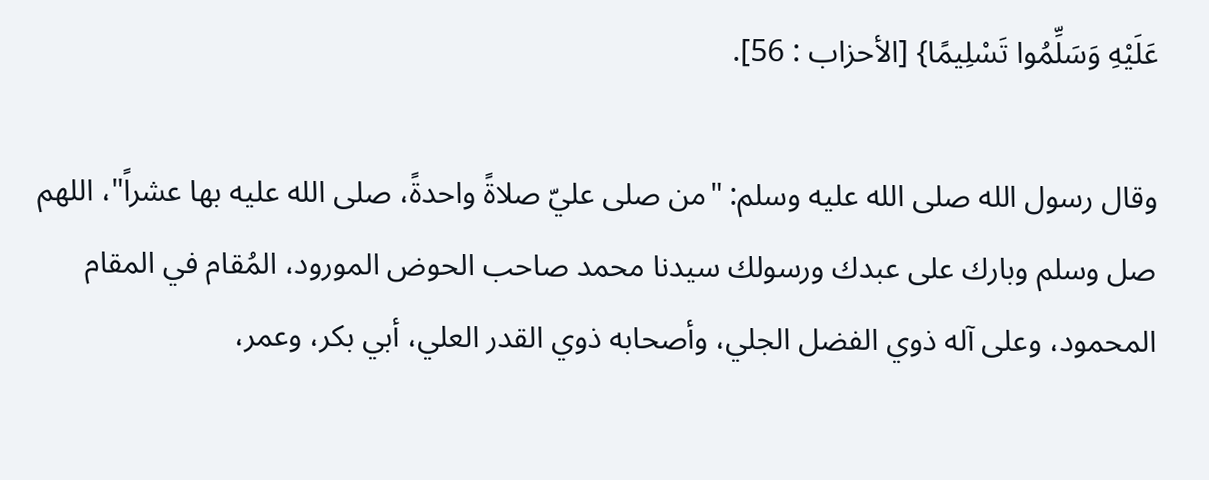عَلَيْهِ وَسَلِّمُوا تَسْلِيمًا} [الأحزاب : 56].

وقال رسول الله صلى الله عليه وسلم: "من صلى عليّ صلاةً واحدةً، صلى الله عليه بها عشراً"، اللهم صل وسلم وبارك على عبدك ورسولك سيدنا محمد صاحب الحوض المورود، المُقام في المقام المحمود، وعلى آله ذوي الفضل الجلي، وأصحابه ذوي القدر العلي، أبي بكر، وعمر،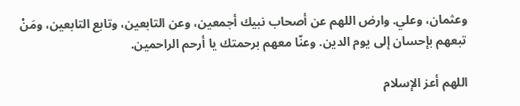وعثمان، وعلي. وارض اللهم عن أصحاب نبيك أجمعين، وعن التابعين، وتابع التابعين، ومَنْ تبعهم بإحسان إلى يوم الدين. وعنّا معهم برحمتك يا أرحم الراحمين.

اللهم أعز الإسلام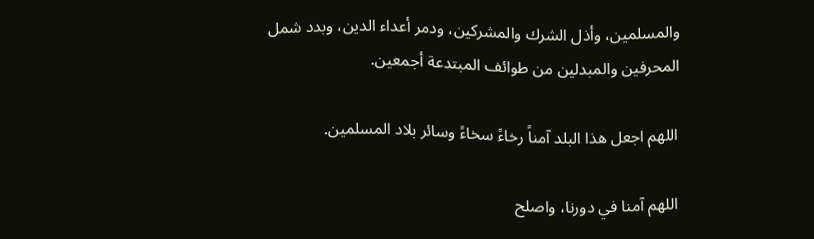والمسلمين، وأذل الشرك والمشركين، ودمر أعداء الدين، وبدد شمل المحرفين والمبدلين من طوائف المبتدعة أجمعين.

اللهم اجعل هذا البلد آمناً رخاءً سخاءً وسائر بلاد المسلمين.

اللهم آمنا في دورنا، واصلح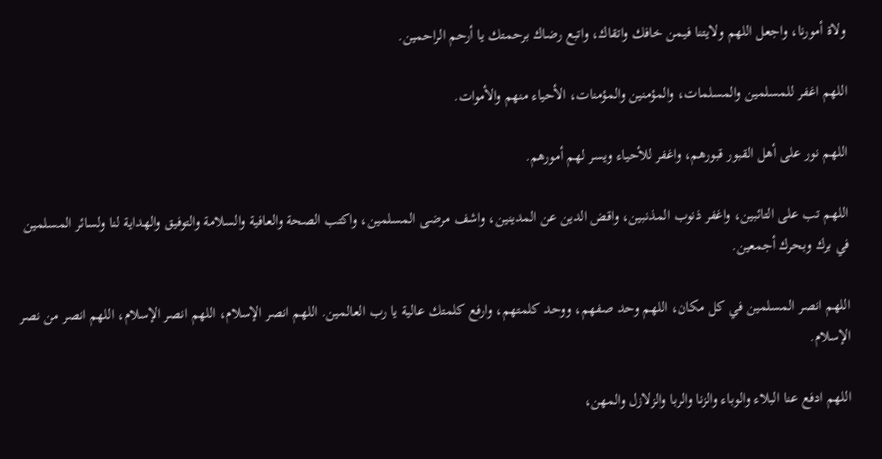ولاة أمورنا، واجعل اللهم ولايتنا فيمن خافك واتقاك، واتبع رضاك برحمتك يا أرحم الراحمين.

اللهم اغفر للمسلمين والمسلمات، والمؤمنين والمؤمنات، الأحياء منهم والأموات.

اللهم نور على أهل القبور قبورهم، واغفر للأحياء ويسر لهم أمورهم.

اللهم تب على التائبين، واغفر ذنوب المذنبين، واقض الدين عن المدينين، واشف مرضى المسلمين، واكتب الصحة والعافية والسلامة والتوفيق والهداية لنا ولسائر المسلمين في برك وبحرك أجمعين.

اللهم انصر المسلمين في كل مكان، اللهم وحد صفهم، ووحد كلمتهم، وارفع كلمتك عالية يا رب العالمين. اللهم انصر الإسلام، اللهم انصر الإسلام، اللهم انصر من نصر الإسلام.

اللهم ادفع عنا البلاء والوباء والزنا والربا والزلازل والمهن،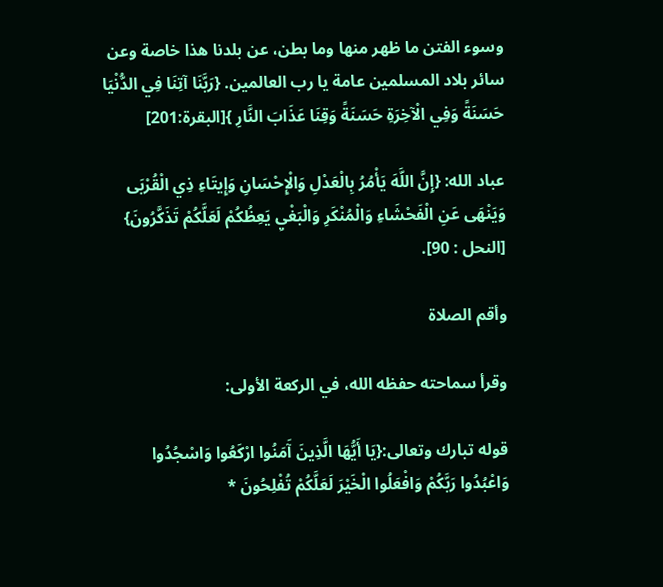وسوء الفتن ما ظهر منها وما بطن، عن بلدنا هذا خاصة وعن سائر بلاد المسلمين عامة يا رب العالمين. {رَبَّنَا آتِنَا فِي الدُّنْيَا حَسَنَةً وَفِي الْآخِرَةِ حَسَنَةً وَقِنَا عَذَابَ النَّارِ }[البقرة:201]

عباد الله: {إِنَّ اللَّهَ يَأْمُرُ بِالْعَدْلِ وَالْإِحْسَانِ وَإِيتَاءِ ذِي الْقُرْبَى وَيَنْهَى عَنِ الْفَحْشَاءِ وَالْمُنْكَرِ وَالْبَغْيِ يَعِظُكُمْ لَعَلَّكُمْ تَذَكَّرُونَ} [النحل : 90].

وأقم الصلاة

وقرأ سماحته حفظه الله، في الركعة الأولى:

قوله تبارك وتعالى:{يَا أَيُّهَا الَّذِينَ آَمَنُوا ارْكَعُوا وَاسْجُدُوا وَاعْبُدُوا رَبَّكُمْ وَافْعَلُوا الْخَيْرَ لَعَلَّكُمْ تُفْلِحُونَ *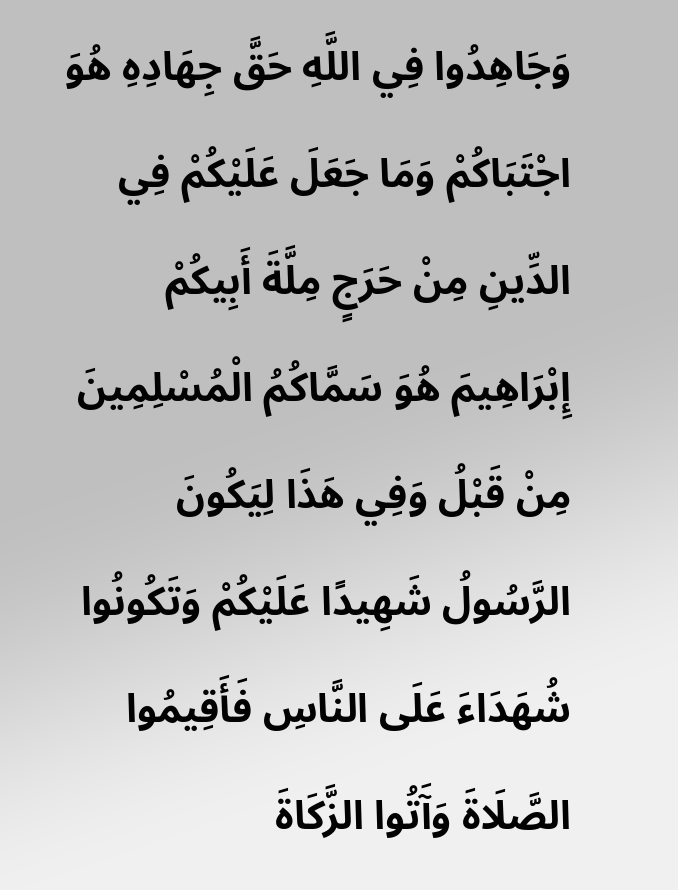وَجَاهِدُوا فِي اللَّهِ حَقَّ جِهَادِهِ هُوَ اجْتَبَاكُمْ وَمَا جَعَلَ عَلَيْكُمْ فِي الدِّينِ مِنْ حَرَجٍ مِلَّةَ أَبِيكُمْ إِبْرَاهِيمَ هُوَ سَمَّاكُمُ الْمُسْلِمِينَ مِنْ قَبْلُ وَفِي هَذَا لِيَكُونَ الرَّسُولُ شَهِيدًا عَلَيْكُمْ وَتَكُونُوا شُهَدَاءَ عَلَى النَّاسِ فَأَقِيمُوا الصَّلَاةَ وَآَتُوا الزَّكَاةَ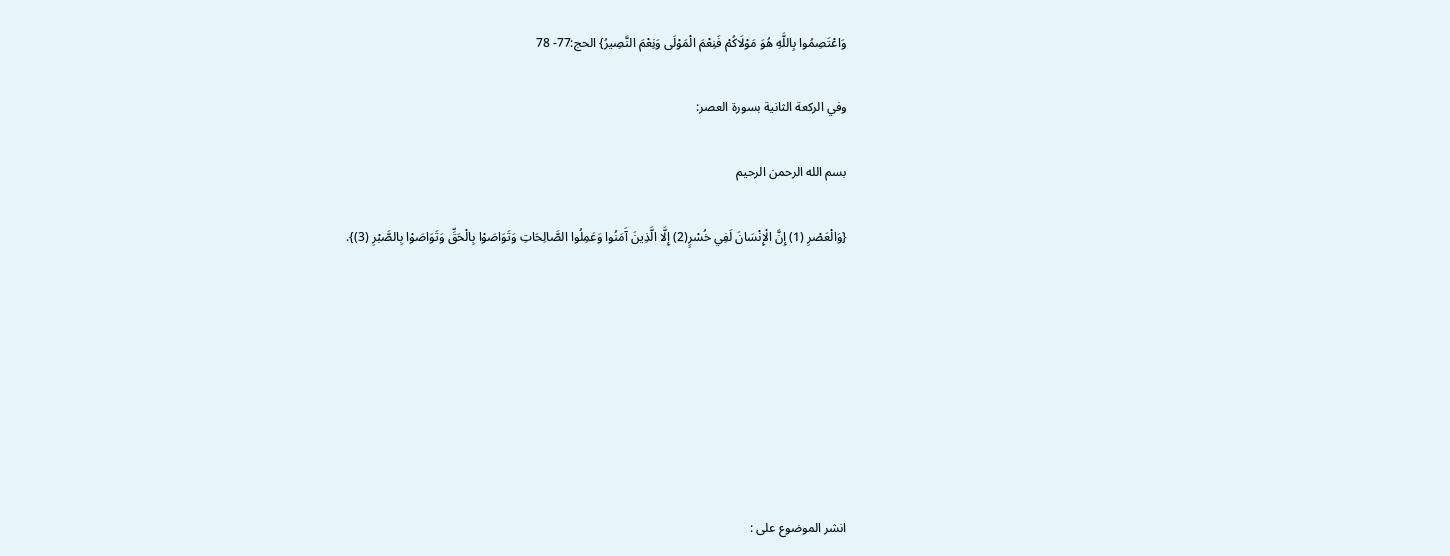وَاعْتَصِمُوا بِاللَّهِ هُوَ مَوْلَاكُمْ فَنِعْمَ الْمَوْلَى وَنِعْمَ النَّصِيرُ} الحج:77- 78

وفي الركعة الثانية بسورة العصر:

بسم الله الرحمن الرحيم

{وَالْعَصْرِ (1) إِنَّ الْإِنْسَانَ لَفِي خُسْرٍ(2) إِلَّا الَّذِينَ آَمَنُوا وَعَمِلُوا الصَّالِحَاتِ وَتَوَاصَوْا بِالْحَقِّ وَتَوَاصَوْا بِالصَّبْرِ (3)}.








انشر الموضوع على :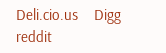Deli.cio.us    Digg    reddit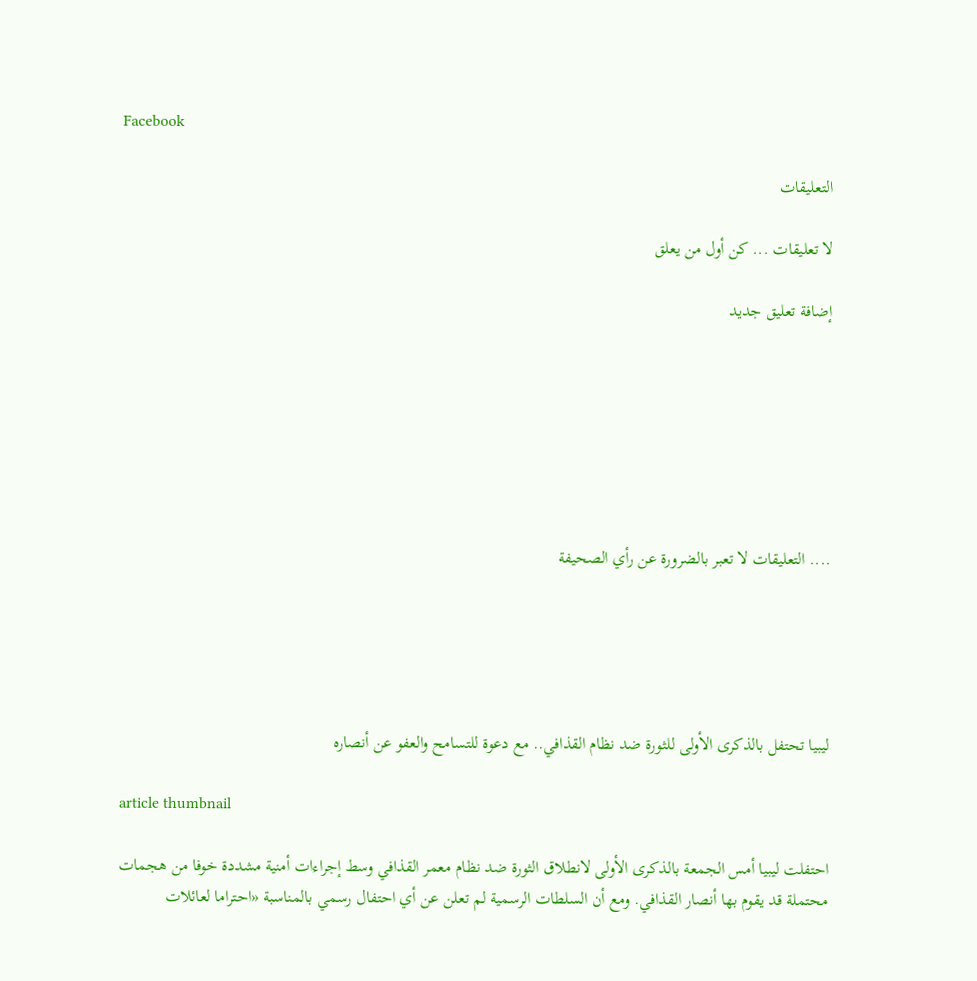Facebook

التعليقات

لا تعليقات ... كن أول من يعلق

إضافة تعليق جديد







.... التعليقات لا تعبر بالضرورة عن رأي الصحيفة





ليبيا تحتفل بالذكرى الأولى للثورة ضد نظام القذافي.. مع دعوة للتسامح والعفو عن أنصاره

article thumbnail

احتفلت ليبيا أمس الجمعة بالذكرى الأولى لانطلاق الثورة ضد نظام معمر القذافي وسط إجراءات أمنية مشددة خوفا من هجمات محتملة قد يقوم بها أنصار القذافي. ومع أن السلطات الرسمية لم تعلن عن أي احتفال رسمي بالمناسبة «احتراما لعائلات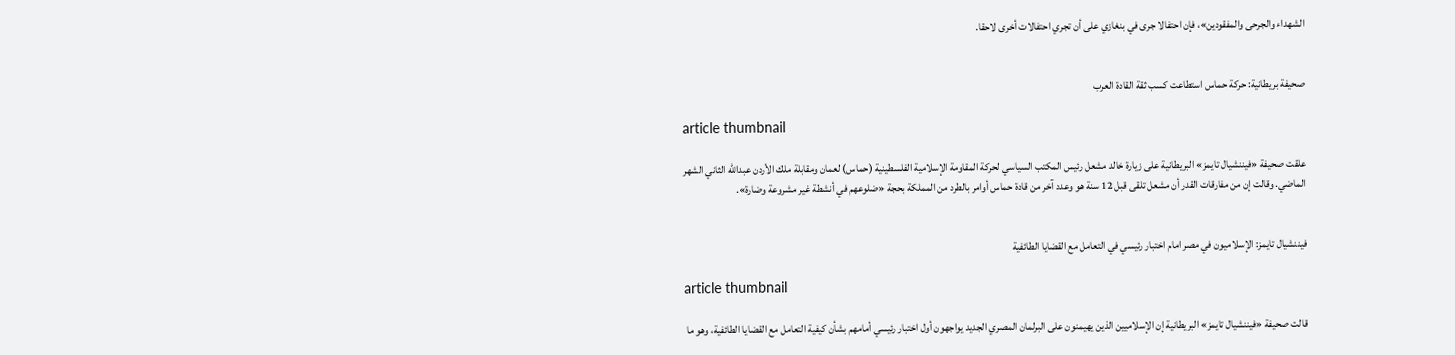الشهداء والجرحى والمفقودين»، فإن احتفالا جرى في بنغازي على أن تجري احتفالات أخرى لاحقا.


صحيفة بريطانية: حركة حماس استطاعت كسب ثقة القادة العرب

article thumbnail

علقت صحيفة «فيننشيال تايمز» البريطانية على زيارة خالد مشعل رئيس المكتب السياسي لحركة المقاومة الإسلامية الفلسطينية (حماس) لعمان ومقابلة ملك الأردن عبدالله الثاني الشهر الماضي. وقالت إن من مفارقات القدر أن مشعل تلقى قبل 12 سنة هو وعدد آخر من قادة حماس أوامر بالطرد من المملكة بحجة «ضلوعهم في أنشطة غير مشروعة وضارة».


فيننشيال تايمز: الإسلاميون في مصر امام اختبار رئيسي في التعامل مع القضايا الطائفية

article thumbnail

قالت صحيفة «فيننشيال تايمز» البريطانية إن الإسلاميين الذين يهيمنون على البرلمان المصري الجديد يواجهون أول اختبار رئيسي أمامهم بشأن كيفية التعامل مع القضايا الطائفية، وهو ما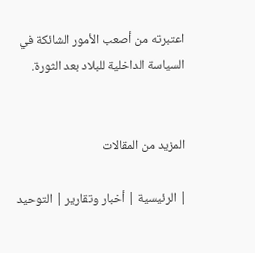اعتبرته من أصعب الأمور الشائكة في السياسة الداخلية للبلاد بعد الثورة.


المزيد من المقالات

| الرئيسية | أخبار وتقارير | التوحيد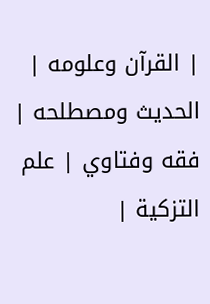| القرآن وعلومه | الحديث ومصطلحه | فقه وفتاوي | علم التزكية |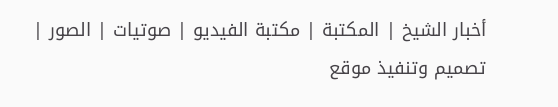أخبار الشيخ | المكتبة | مكتبة الفيديو | صوتيات | الصور |
تصميم وتنفيذ موقع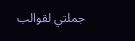جملتي لقوالب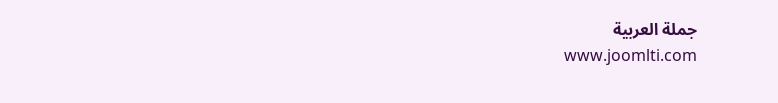جملة العربية
www.joomlti.com